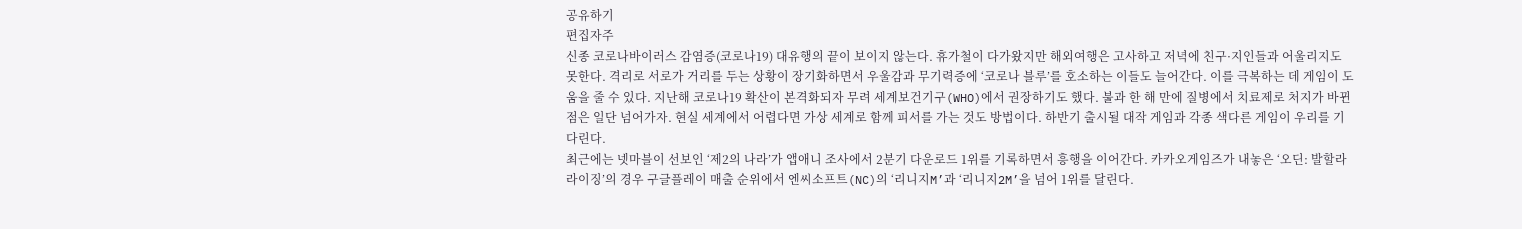공유하기
편집자주
신종 코로나바이러스 감염증(코로나19) 대유행의 끝이 보이지 않는다. 휴가철이 다가왔지만 해외여행은 고사하고 저녁에 친구·지인들과 어울리지도 못한다. 격리로 서로가 거리를 두는 상황이 장기화하면서 우울감과 무기력증에 ‘코로나 블루’를 호소하는 이들도 늘어간다. 이를 극복하는 데 게임이 도움을 줄 수 있다. 지난해 코로나19 확산이 본격화되자 무려 세계보건기구(WHO)에서 권장하기도 했다. 불과 한 해 만에 질병에서 치료제로 처지가 바뀐 점은 일단 넘어가자. 현실 세계에서 어렵다면 가상 세계로 함께 피서를 가는 것도 방법이다. 하반기 출시될 대작 게임과 각종 색다른 게임이 우리를 기다린다.
최근에는 넷마블이 선보인 ‘제2의 나라’가 앱애니 조사에서 2분기 다운로드 1위를 기록하면서 흥행을 이어간다. 카카오게임즈가 내놓은 ‘오딘: 발할라 라이징’의 경우 구글플레이 매출 순위에서 엔씨소프트(NC)의 ‘리니지M’과 ‘리니지2M’을 넘어 1위를 달린다.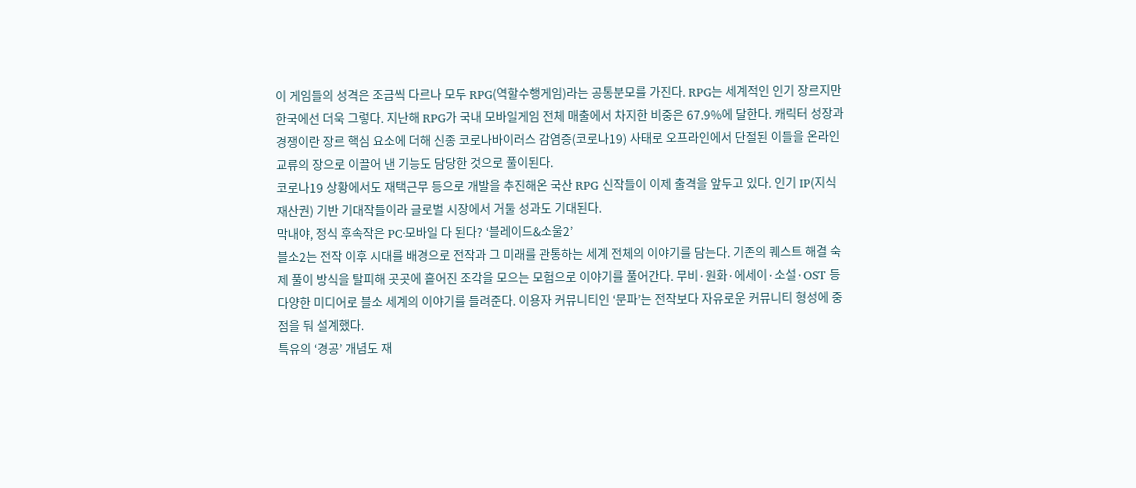이 게임들의 성격은 조금씩 다르나 모두 RPG(역할수행게임)라는 공통분모를 가진다. RPG는 세계적인 인기 장르지만 한국에선 더욱 그렇다. 지난해 RPG가 국내 모바일게임 전체 매출에서 차지한 비중은 67.9%에 달한다. 캐릭터 성장과 경쟁이란 장르 핵심 요소에 더해 신종 코로나바이러스 감염증(코로나19) 사태로 오프라인에서 단절된 이들을 온라인 교류의 장으로 이끌어 낸 기능도 담당한 것으로 풀이된다.
코로나19 상황에서도 재택근무 등으로 개발을 추진해온 국산 RPG 신작들이 이제 출격을 앞두고 있다. 인기 IP(지식재산권) 기반 기대작들이라 글로벌 시장에서 거둘 성과도 기대된다.
막내야, 정식 후속작은 PC·모바일 다 된다? ‘블레이드&소울2’
블소2는 전작 이후 시대를 배경으로 전작과 그 미래를 관통하는 세계 전체의 이야기를 담는다. 기존의 퀘스트 해결 숙제 풀이 방식을 탈피해 곳곳에 흩어진 조각을 모으는 모험으로 이야기를 풀어간다. 무비·원화·에세이·소설·OST 등 다양한 미디어로 블소 세계의 이야기를 들려준다. 이용자 커뮤니티인 ‘문파’는 전작보다 자유로운 커뮤니티 형성에 중점을 둬 설계했다.
특유의 ‘경공’ 개념도 재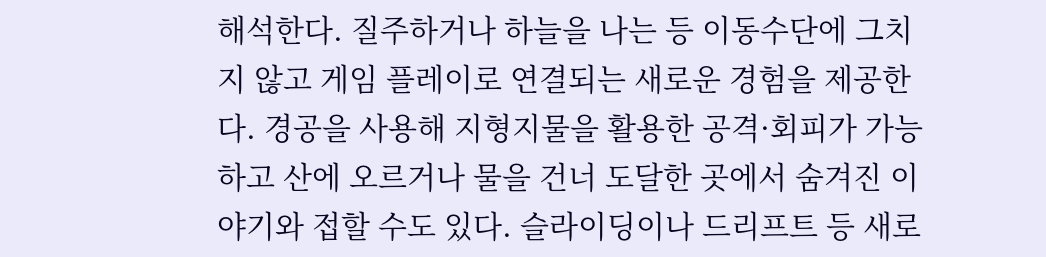해석한다. 질주하거나 하늘을 나는 등 이동수단에 그치지 않고 게임 플레이로 연결되는 새로운 경험을 제공한다. 경공을 사용해 지형지물을 활용한 공격·회피가 가능하고 산에 오르거나 물을 건너 도달한 곳에서 숨겨진 이야기와 접할 수도 있다. 슬라이딩이나 드리프트 등 새로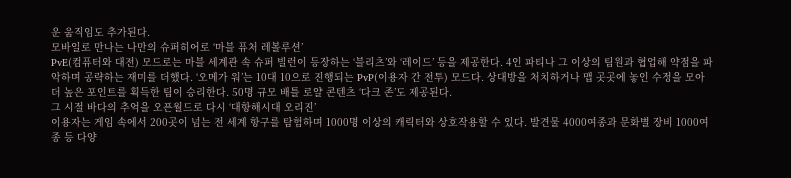운 움직임도 추가된다.
모바일로 만나는 나만의 슈퍼히어로 ‘마블 퓨처 레볼루션’
PvE(컴퓨터와 대전) 모드로는 마블 세계관 속 슈퍼 빌런이 등장하는 ‘블리츠’와 ‘레이드’ 등을 제공한다. 4인 파티나 그 이상의 팀원과 협업해 약점을 파악하며 공략하는 재미를 더했다. ‘오메가 워’는 10대 10으로 진행되는 PvP(이용자 간 전투) 모드다. 상대방을 처치하거나 맵 곳곳에 놓인 수정을 모아 더 높은 포인트를 획득한 팀이 승리한다. 50명 규모 배틀 로얄 콘텐츠 ‘다크 존’도 제공된다.
그 시절 바다의 추억을 오픈월드로 다시 ‘대항해시대 오리진’
이용자는 게임 속에서 200곳이 넘는 전 세계 항구를 탐험하며 1000명 이상의 캐릭터와 상호작용할 수 있다. 발견물 4000여종과 문화별 장비 1000여종 등 다양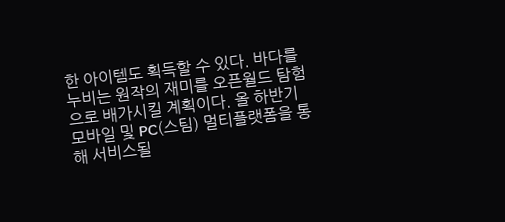한 아이템도 획득할 수 있다. 바다를 누비는 원작의 재미를 오픈월드 탐험으로 배가시킬 계획이다. 올 하반기 모바일 및 PC(스팀) 멀티플랫폼을 통해 서비스될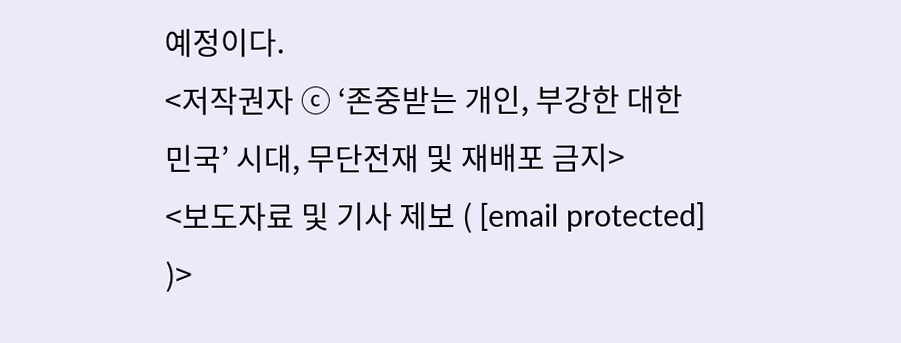예정이다.
<저작권자 ⓒ ‘존중받는 개인, 부강한 대한민국’ 시대, 무단전재 및 재배포 금지>
<보도자료 및 기사 제보 ( [email protected] )>